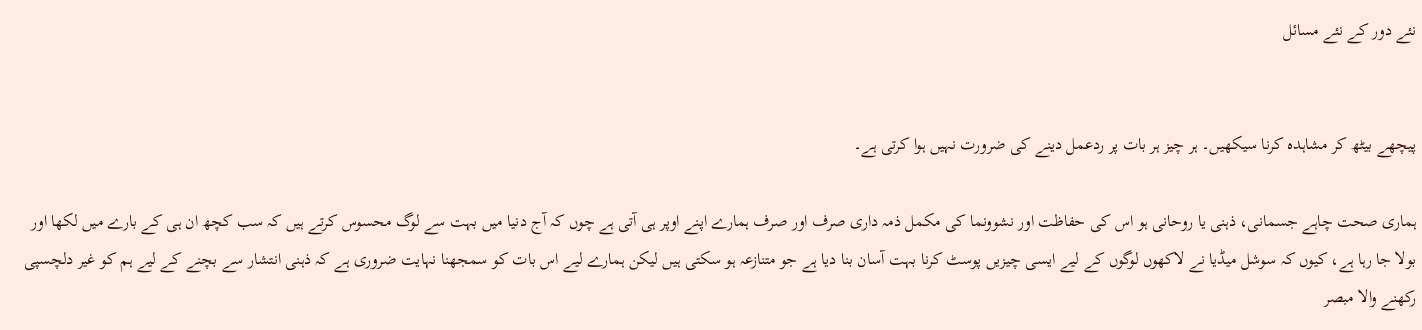نئے دور کے نئے مسائل


پیچھے بیٹھ کر مشاہدہ کرنا سیکھیں۔ ہر چیز ہر بات پر ردعمل دینے کی ضرورت نہیں ہوا کرتی ہے۔

ہماری صحت چاہے جسمانی، ذہنی یا روحانی ہو اس کی حفاظت اور نشوونما کی مکمل ذمہ داری صرف اور صرف ہمارے اپنے اوپر ہی آتی ہے چوں کہ آج دنیا میں بہت سے لوگ محسوس کرتے ہیں کہ سب کچھ ان ہی کے بارے میں لکھا اور بولا جا رہا ہے، کیوں کہ سوشل میڈیا نے لاکھوں لوگوں کے لیے ایسی چیزیں پوسٹ کرنا بہت آسان بنا دیا ہے جو متنازعہ ہو سکتی ہیں لیکن ہمارے لیے اس بات کو سمجھنا نہایت ضروری ہے کہ ذہنی انتشار سے بچنے کے لیے ہم کو غیر دلچسپی رکھنے والا مبصر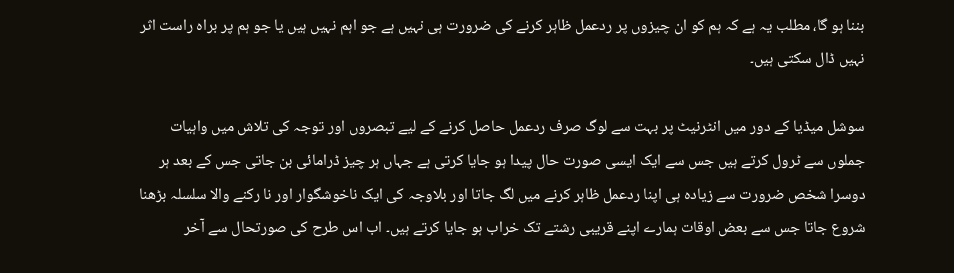بننا ہو گا، مطلب یہ ہے کہ ہم کو ان چیزوں پر ردعمل ظاہر کرنے کی ضرورت ہی نہیں ہے جو اہم نہیں ہیں یا جو ہم پر براہ راست اثر نہیں ڈال سکتی ہیں۔

سوشل میڈیا کے دور میں انٹرنیٹ پر بہت سے لوگ صرف ردعمل حاصل کرنے کے لیے تبصروں اور توجہ کی تلاش میں واہیات جملوں سے ٹرول کرتے ہیں جس سے ایک ایسی صورت حال پیدا ہو جایا کرتی ہے جہاں ہر چیز ڈرامائی بن جاتی جس کے بعد ہر دوسرا شخص ضرورت سے زیادہ ہی اپنا ردعمل ظاہر کرنے میں لگ جاتا اور بلاوجہ کی ایک ناخوشگوار اور نا رکنے والا سلسلہ بڑھنا شروع جاتا جس سے بعض اوقات ہمارے اپنے قریبی رشتے تک خراب ہو جایا کرتے ہیں۔ اب اس طرح کی صورتحال سے آخر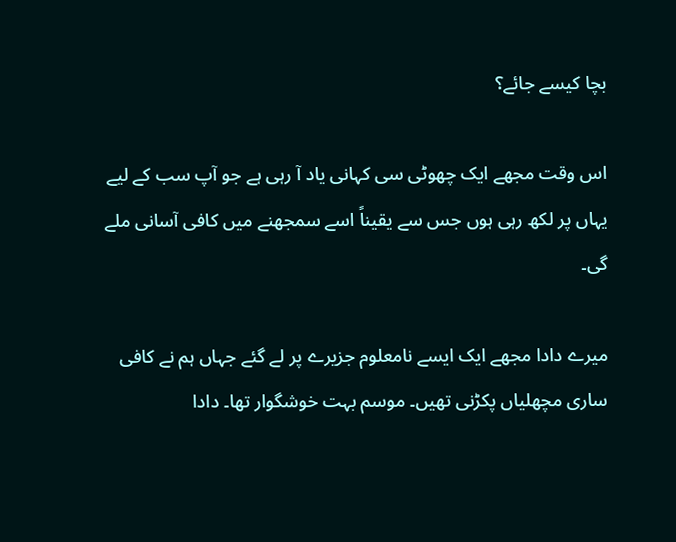بچا کیسے جائے؟

اس وقت مجھے ایک چھوٹی سی کہانی یاد آ رہی ہے جو آپ سب کے لیے یہاں پر لکھ رہی ہوں جس سے یقیناً اسے سمجھنے میں کافی آسانی ملے گی۔

میرے دادا مجھے ایک ایسے نامعلوم جزیرے پر لے گئے جہاں ہم نے کافی ساری مچھلیاں پکڑنی تھیں۔ موسم بہت خوشگوار تھا۔ دادا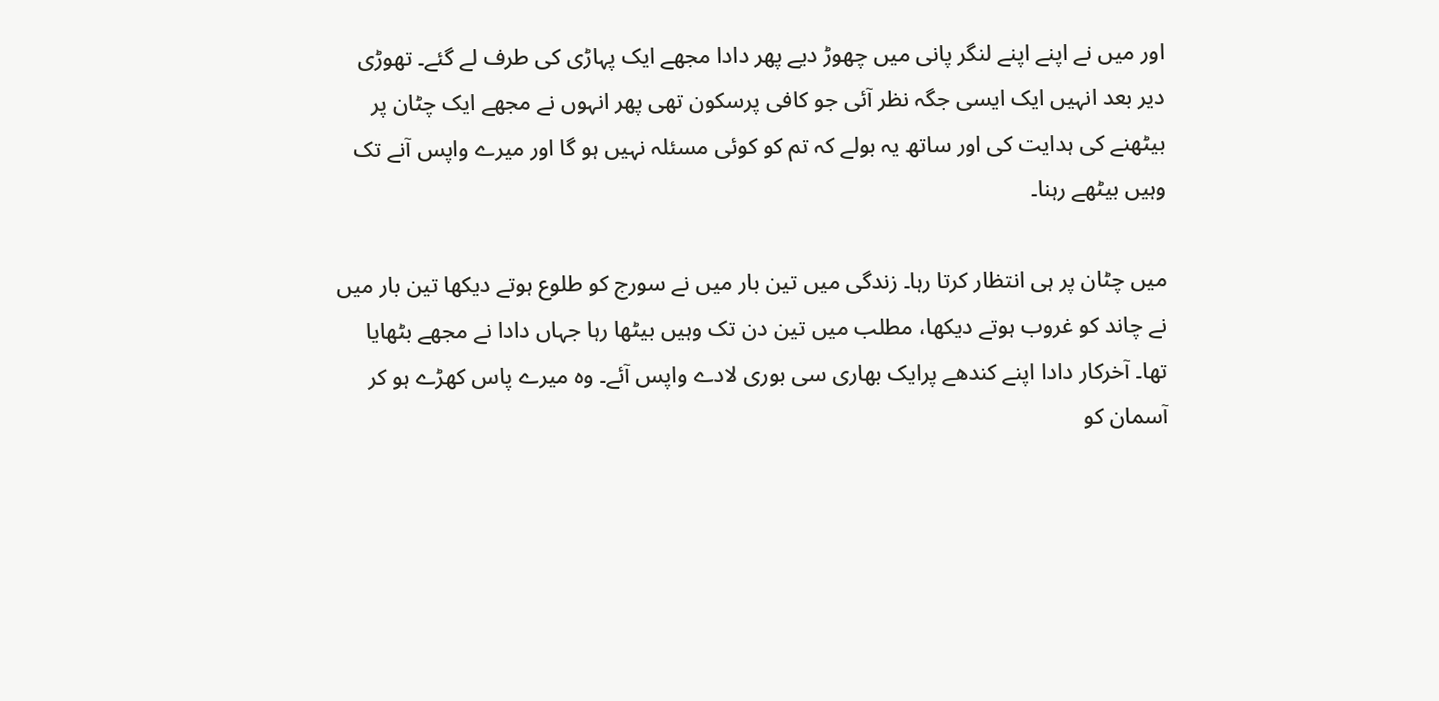اور میں نے اپنے اپنے لنگر پانی میں چھوڑ دیے پھر دادا مجھے ایک پہاڑی کی طرف لے گئے۔ تھوڑی دیر بعد انہیں ایک ایسی جگہ نظر آئی جو کافی پرسکون تھی پھر انہوں نے مجھے ایک چٹان پر بیٹھنے کی ہدایت کی اور ساتھ یہ بولے کہ تم کو کوئی مسئلہ نہیں ہو گا اور میرے واپس آنے تک وہیں بیٹھے رہنا۔

میں چٹان پر ہی انتظار کرتا رہا۔ زندگی میں تین بار میں نے سورج کو طلوع ہوتے دیکھا تین بار میں نے چاند کو غروب ہوتے دیکھا، مطلب میں تین دن تک وہیں بیٹھا رہا جہاں دادا نے مجھے بٹھایا تھا۔ آخرکار دادا اپنے کندھے پرایک بھاری سی بوری لادے واپس آئے۔ وہ میرے پاس کھڑے ہو کر آسمان کو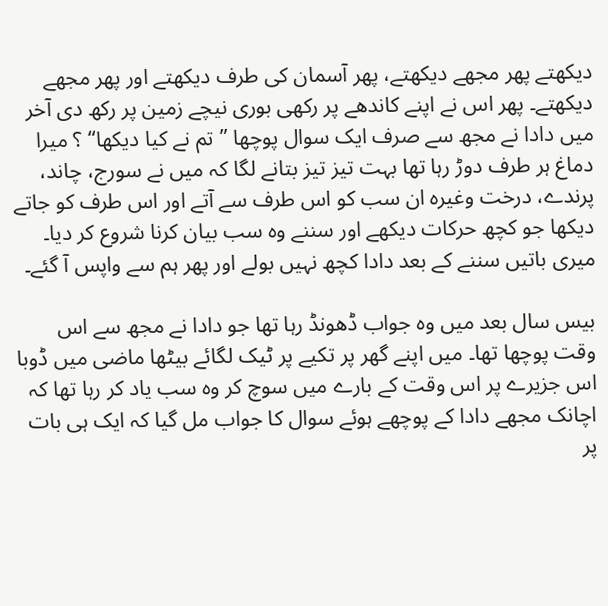دیکھتے پھر مجھے دیکھتے، پھر آسمان کی طرف دیکھتے اور پھر مجھے دیکھتے۔ پھر اس نے اپنے کاندھے پر رکھی بوری نیچے زمین پر رکھ دی آخر میں دادا نے مجھ سے صرف ایک سوال پوچھا ”تم نے کیا دیکھا“ ؟ میرا دماغ ہر طرف دوڑ رہا تھا بہت تیز تیز بتانے لگا کہ میں نے سورج، چاند، پرندے، درخت وغیرہ ان سب کو اس طرف سے آتے اور اس طرف کو جاتے دیکھا جو کچھ حرکات دیکھے اور سننے وہ سب بیان کرنا شروع کر دیا۔ میری باتیں سننے کے بعد دادا کچھ نہیں بولے اور پھر ہم سے واپس آ گئے۔

بیس سال بعد میں وہ جواب ڈھونڈ رہا تھا جو دادا نے مجھ سے اس وقت پوچھا تھا۔ میں اپنے گھر پر تکیے پر ٹیک لگائے بیٹھا ماضی میں ڈوبا اس جزیرے پر اس وقت کے بارے میں سوچ کر وہ سب یاد کر رہا تھا کہ اچانک مجھے دادا کے پوچھے ہوئے سوال کا جواب مل گیا کہ ایک ہی بات پر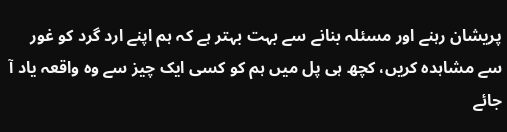پریشان رہنے اور مسئلہ بنانے سے بہت بہتر ہے کہ ہم اپنے ارد گرد کو غور سے مشاہدہ کریں، کچھ ہی پل میں ہم کو کسی ایک چیز سے وہ واقعہ یاد آ جائے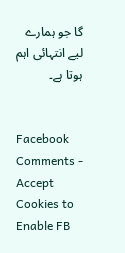گا جو ہمارے لیے انتہائی اہم ہوتا ہے۔


Facebook Comments - Accept Cookies to Enable FB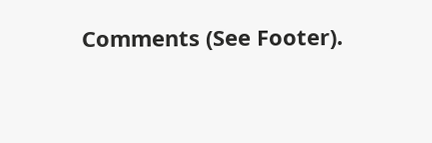Comments (See Footer).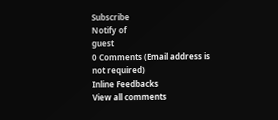Subscribe
Notify of
guest
0 Comments (Email address is not required)
Inline Feedbacks
View all comments